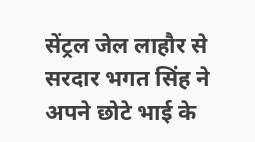सेंट्रल जेल लाहौर से सरदार भगत सिंह ने अपने छोटे भाई के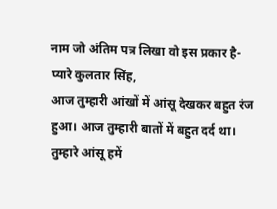नाम जो अंतिम पत्र लिखा वो इस प्रकार है-
प्यारे कुलतार सिंह,
आज तुम्हारी आंखों में आंसू देखकर बहुत रंज हुआ। आज तुम्हारी बातों में बहुत दर्द था। तुम्हारे आंसू हमें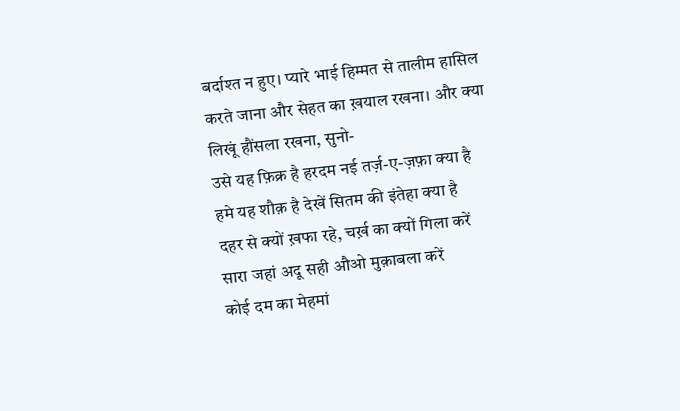बर्दाश्त न हुए। प्यारे भाई हिम्मत से तालीम हासिल करते जाना और सेहत का ख़याल रखना। और क्या लिखूं हौंसला रखना, सुनो-
उसे यह फ़िक्र है हरदम नई तर्ज़-ए-ज़फ़ा क्या है
हमे यह शौक़ है देखें सितम की इंतेहा क्या है
दहर से क्यों ख़फा रहे, चर्ख़ का क्यों गिला करें
सारा जहां अदू सही औओ मुक़ाबला करें
कोई दम का मेहमां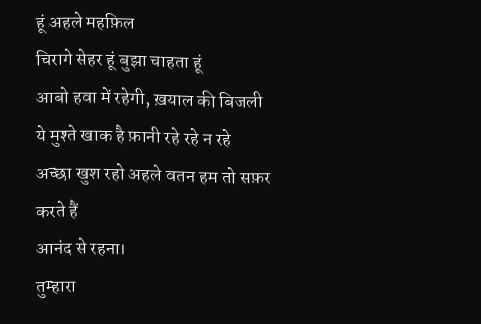हूं अहले महफ़िल
चिरागे सेहर हूं बुझा चाहता हूं
आबो हवा में रहेगी, ख़याल की बिजली
ये मुश्ते खाक है फ़ानी रहे रहे न रहे
अच्छा खुश रहो अहले वतन हम तो सफ़र करते हैं
आनंद से रहना।
तुम्हारा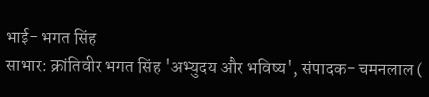भाई- भगत सिंह
साभार: क्रांतिवीर भगत सिंह 'अभ्युदय और भविष्य', संपादक- चमनलाल (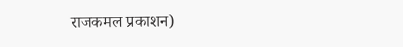राजकमल प्रकाशन)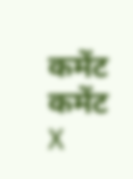कमेंट
कमेंट X